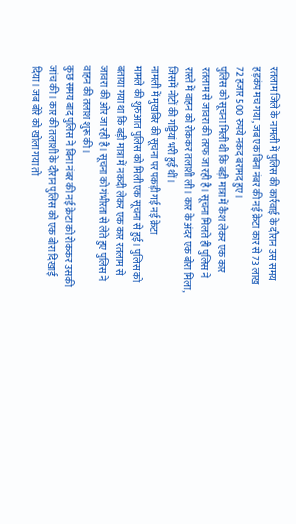रतलाम जिले के नामली में पुलिस की कार्रवाई के दौरान उस समय हड़कंप मच गया, जब एक बिना नंबर की नई क्रेटा कार से 73 लाख 72 हजार 500 रुपये नकद बरामद हुए।
पुलिस को सूचना मिली थी कि बड़ी मात्रा में कैश लेकर एक कार रतलाम से जावरा की तरफ जा रही है। सूचना मिलते ही पुलिस ने रास्ते में वाहन को रोककर तलाशी ली। कार के अंदर एक बोरा मिला, जिसमें नोटों की गड्डियां भरी हुई थीं।
नामली में मुखबिर की सूचना पर पकड़ी गई नई क्रेटा
मामले की शुरुआत पुलिस को मिली एक सूचना से हुई। पुलिस को बताया गया था कि बड़ी मात्रा में नकदी लेकर एक कार रतलाम से जावरा की ओर जा रही है। सूचना को गंभीरता से लेते हुए पुलिस ने वाहन की तलाश शुरू की।
कुछ समय बाद पुलिस ने बिना नंबर की नई क्रेटा को रोककर उसकी जांच की। कार की तलाशी के दौरान पुलिस को एक बोरा दिखाई दिया। जब बोरे को खोला गया तो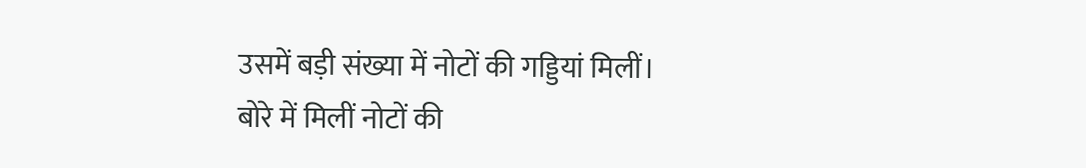उसमें बड़ी संख्या में नोटों की गड्डियां मिलीं।
बोरे में मिलीं नोटों की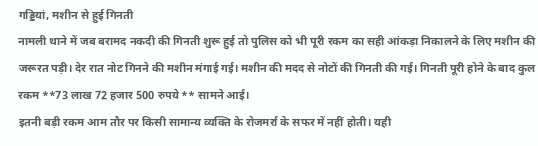गड्डियां, मशीन से हुई गिनती
नामली थाने में जब बरामद नकदी की गिनती शुरू हुई तो पुलिस को भी पूरी रकम का सही आंकड़ा निकालने के लिए मशीन की जरूरत पड़ी। देर रात नोट गिनने की मशीन मंगाई गई। मशीन की मदद से नोटों की गिनती की गई। गिनती पूरी होने के बाद कुल रकम **73 लाख 72 हजार 500 रुपये** सामने आई।
इतनी बड़ी रकम आम तौर पर किसी सामान्य व्यक्ति के रोजमर्रा के सफर में नहीं होती। यही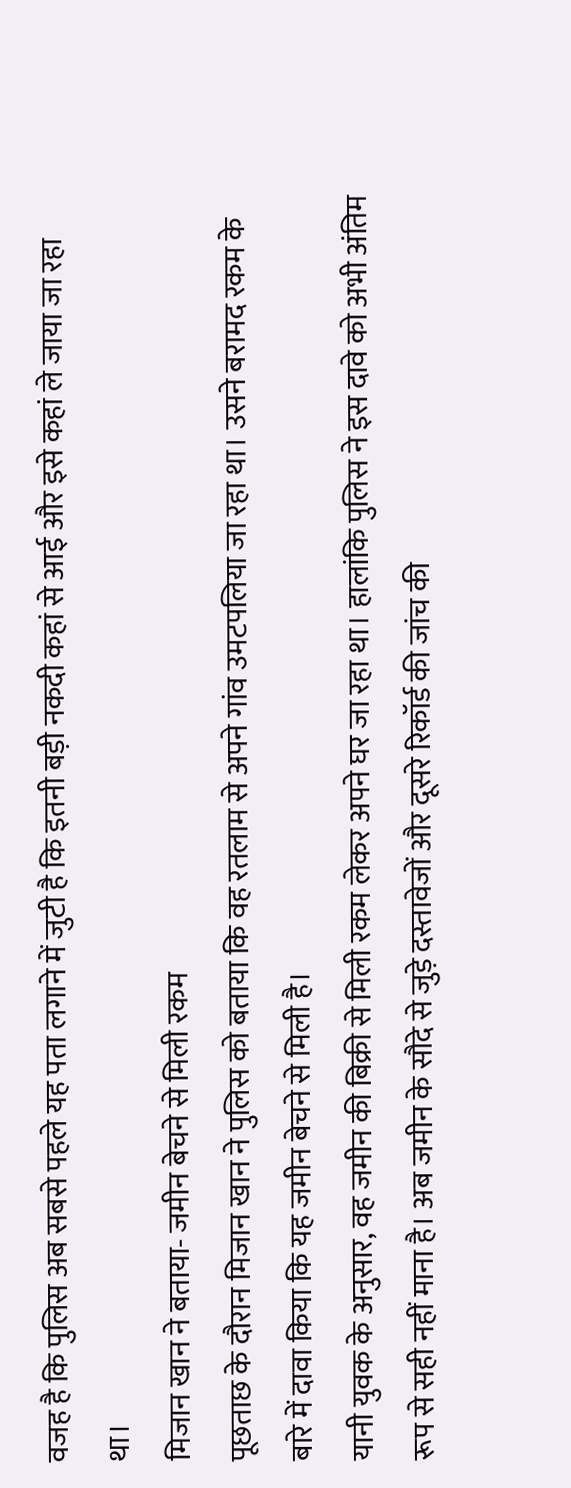वजह है कि पुलिस अब सबसे पहले यह पता लगाने में जुटी है कि इतनी बड़ी नकदी कहां से आई और इसे कहां ले जाया जा रहा था।
मिजान खान ने बताया- जमीन बेचने से मिली रकम
पूछताछ के दौरान मिजान खान ने पुलिस को बताया कि वह रतलाम से अपने गांव उमटपलिया जा रहा था। उसने बरामद रकम के बारे में दावा किया कि यह जमीन बेचने से मिली है।
यानी युवक के अनुसार, वह जमीन की बिक्री से मिली रकम लेकर अपने घर जा रहा था। हालांकि पुलिस ने इस दावे को अभी अंतिम रूप से सही नहीं माना है। अब जमीन के सौदे से जुड़े दस्तावेजों और दूसरे रिकॉर्ड की जांच की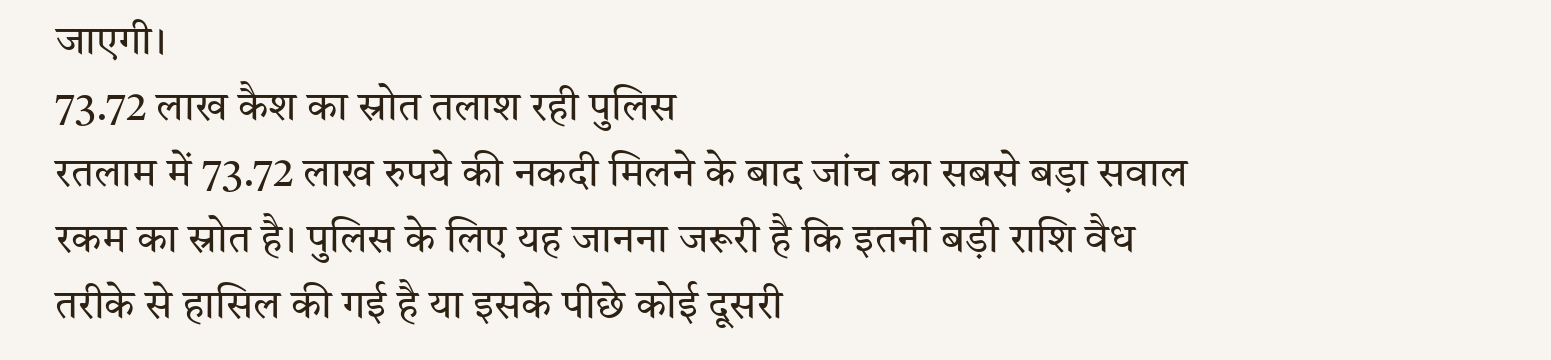जाएगी।
73.72 लाख कैश का स्रोत तलाश रही पुलिस
रतलाम में 73.72 लाख रुपये की नकदी मिलने के बाद जांच का सबसे बड़ा सवाल रकम का स्रोत है। पुलिस के लिए यह जानना जरूरी है कि इतनी बड़ी राशि वैध तरीके से हासिल की गई है या इसके पीछे कोई दूसरी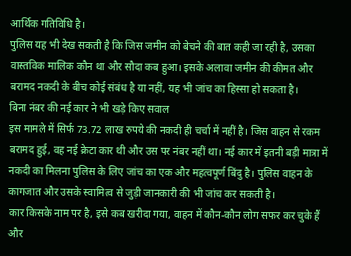आर्थिक गतिविधि है।
पुलिस यह भी देख सकती है कि जिस जमीन को बेचने की बात कही जा रही है, उसका वास्तविक मालिक कौन था और सौदा कब हुआ। इसके अलावा जमीन की कीमत और बरामद नकदी के बीच कोई संबंध है या नहीं, यह भी जांच का हिस्सा हो सकता है।
बिना नंबर की नई कार ने भी खड़े किए सवाल
इस मामले में सिर्फ 73.72 लाख रुपये की नकदी ही चर्चा में नहीं है। जिस वाहन से रकम बरामद हुई, वह नई क्रेटा कार थी और उस पर नंबर नहीं था। नई कार में इतनी बड़ी मात्रा में नकदी का मिलना पुलिस के लिए जांच का एक और महत्वपूर्ण बिंदु है। पुलिस वाहन के कागजात और उसके स्वामित्व से जुड़ी जानकारी की भी जांच कर सकती है।
कार किसके नाम पर है, इसे कब खरीदा गया, वाहन में कौन-कौन लोग सफर कर चुके हैं और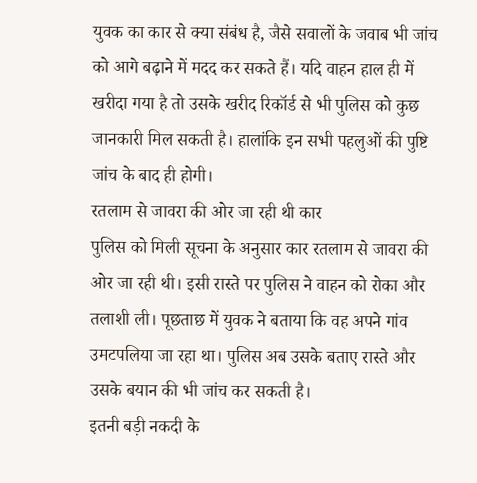युवक का कार से क्या संबंध है, जैसे सवालों के जवाब भी जांच को आगे बढ़ाने में मदद कर सकते हैं। यदि वाहन हाल ही में खरीदा गया है तो उसके खरीद रिकॉर्ड से भी पुलिस को कुछ जानकारी मिल सकती है। हालांकि इन सभी पहलुओं की पुष्टि जांच के बाद ही होगी।
रतलाम से जावरा की ओर जा रही थी कार
पुलिस को मिली सूचना के अनुसार कार रतलाम से जावरा की ओर जा रही थी। इसी रास्ते पर पुलिस ने वाहन को रोका और तलाशी ली। पूछताछ में युवक ने बताया कि वह अपने गांव उमटपलिया जा रहा था। पुलिस अब उसके बताए रास्ते और उसके बयान की भी जांच कर सकती है।
इतनी बड़ी नकदी के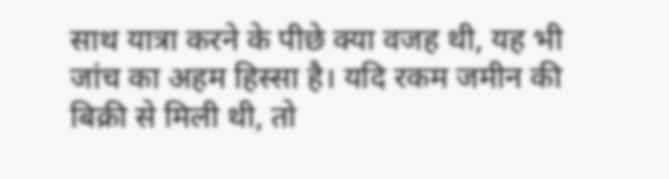साथ यात्रा करने के पीछे क्या वजह थी, यह भी जांच का अहम हिस्सा है। यदि रकम जमीन की बिक्री से मिली थी, तो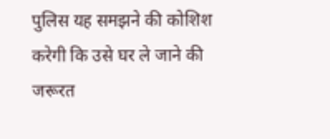पुलिस यह समझने की कोशिश करेगी कि उसे घर ले जाने की जरूरत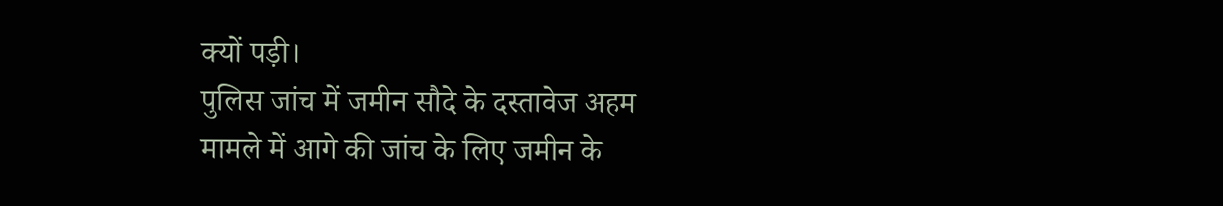क्यों पड़ी।
पुलिस जांच में जमीन सौदे के दस्तावेज अहम
मामले में आगे की जांच के लिए जमीन के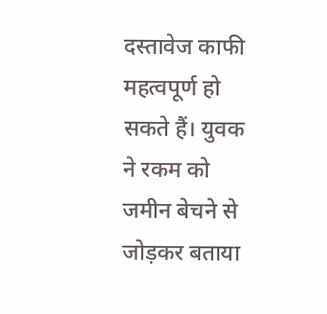दस्तावेज काफी महत्वपूर्ण हो सकते हैं। युवक ने रकम को जमीन बेचने से जोड़कर बताया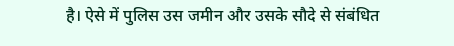है। ऐसे में पुलिस उस जमीन और उसके सौदे से संबंधित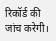रिकॉर्ड की जांच करेगी।